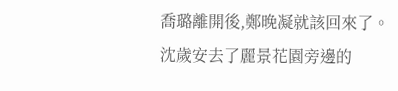喬璐離開後,鄭晚凝就該回來了。
沈歲安去了麗景花園旁邊的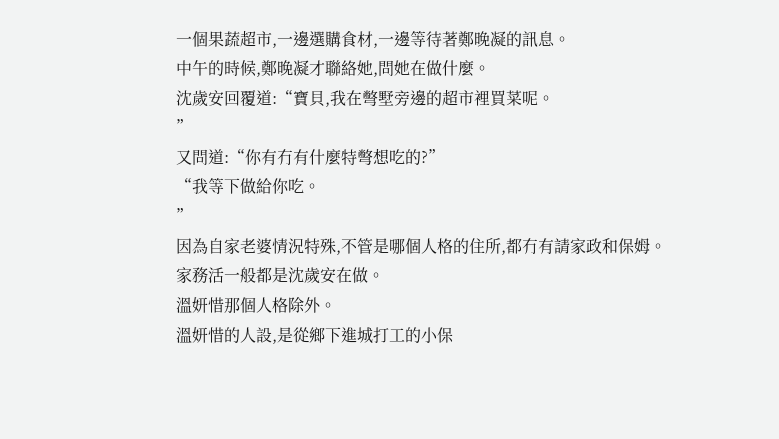一個果蔬超市,一邊選購食材,一邊等待著鄭晚凝的訊息。
中午的時候,鄭晚凝才聯絡她,問她在做什麼。
沈歲安回覆道:“寶貝,我在彆墅旁邊的超市裡買菜呢。
”
又問道:“你有冇有什麼特彆想吃的?”
“我等下做給你吃。
”
因為自家老婆情況特殊,不管是哪個人格的住所,都冇有請家政和保姆。
家務活一般都是沈歲安在做。
溫妍惜那個人格除外。
溫妍惜的人設,是從鄉下進城打工的小保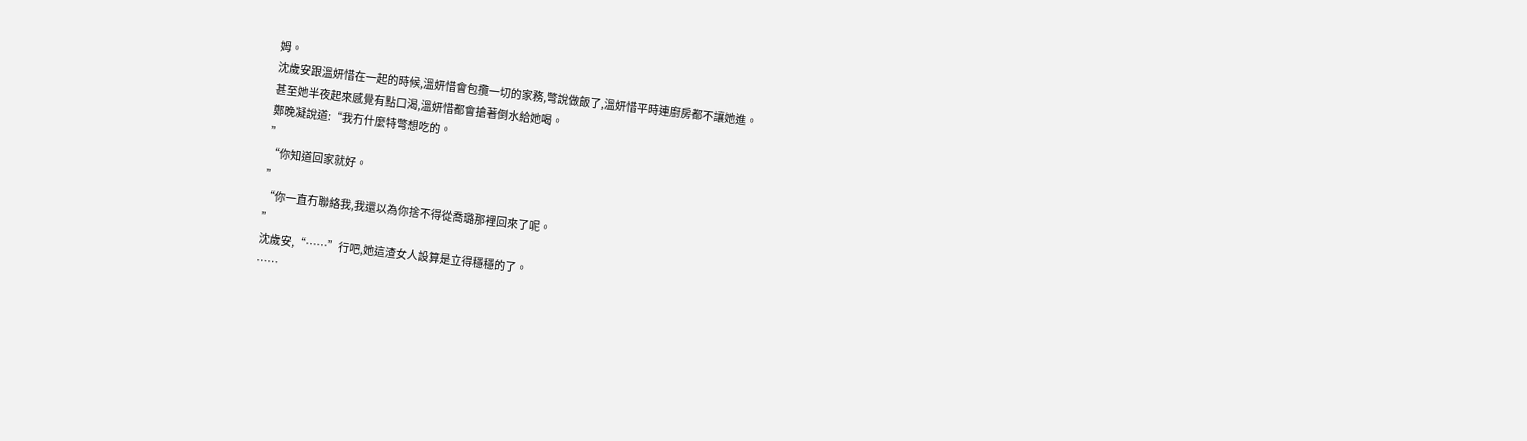姆。
沈歲安跟溫妍惜在一起的時候,溫妍惜會包攬一切的家務,彆說做飯了,溫妍惜平時連廚房都不讓她進。
甚至她半夜起來感覺有點口渴,溫妍惜都會搶著倒水給她喝。
鄭晚凝說道:“我冇什麼特彆想吃的。
”
“你知道回家就好。
”
“你一直冇聯絡我,我還以為你捨不得從喬璐那裡回來了呢。
”
沈歲安,“……”行吧,她這渣女人設算是立得穩穩的了。
……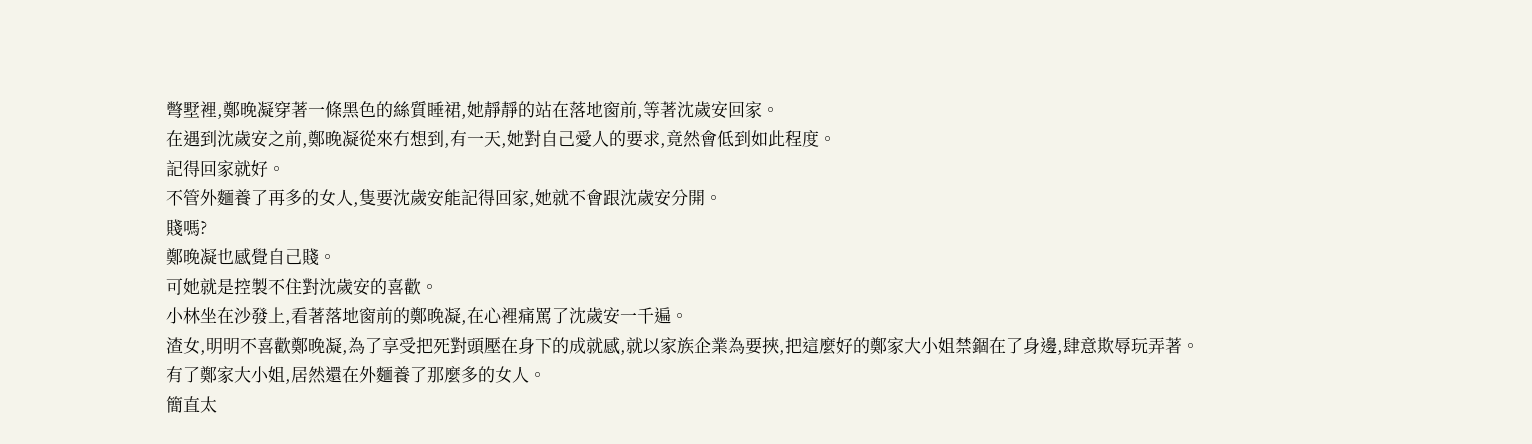彆墅裡,鄭晚凝穿著一條黑色的絲質睡裙,她靜靜的站在落地窗前,等著沈歲安回家。
在遇到沈歲安之前,鄭晚凝從來冇想到,有一天,她對自己愛人的要求,竟然會低到如此程度。
記得回家就好。
不管外麵養了再多的女人,隻要沈歲安能記得回家,她就不會跟沈歲安分開。
賤嗎?
鄭晚凝也感覺自己賤。
可她就是控製不住對沈歲安的喜歡。
小林坐在沙發上,看著落地窗前的鄭晚凝,在心裡痛罵了沈歲安一千遍。
渣女,明明不喜歡鄭晚凝,為了享受把死對頭壓在身下的成就感,就以家族企業為要挾,把這麼好的鄭家大小姐禁錮在了身邊,肆意欺辱玩弄著。
有了鄭家大小姐,居然還在外麵養了那麼多的女人。
簡直太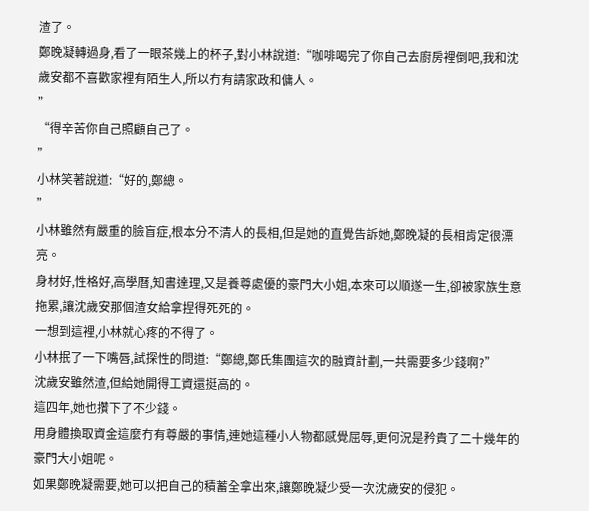渣了。
鄭晚凝轉過身,看了一眼茶幾上的杯子,對小林說道:“咖啡喝完了你自己去廚房裡倒吧,我和沈歲安都不喜歡家裡有陌生人,所以冇有請家政和傭人。
”
“得辛苦你自己照顧自己了。
”
小林笑著說道:“好的,鄭總。
”
小林雖然有嚴重的臉盲症,根本分不清人的長相,但是她的直覺告訴她,鄭晚凝的長相肯定很漂亮。
身材好,性格好,高學曆,知書達理,又是養尊處優的豪門大小姐,本來可以順遂一生,卻被家族生意拖累,讓沈歲安那個渣女給拿捏得死死的。
一想到這裡,小林就心疼的不得了。
小林抿了一下嘴唇,試探性的問道:“鄭總,鄭氏集團這次的融資計劃,一共需要多少錢啊?”
沈歲安雖然渣,但給她開得工資還挺高的。
這四年,她也攢下了不少錢。
用身體換取資金這麼冇有尊嚴的事情,連她這種小人物都感覺屈辱,更何況是矜貴了二十幾年的豪門大小姐呢。
如果鄭晚凝需要,她可以把自己的積蓄全拿出來,讓鄭晚凝少受一次沈歲安的侵犯。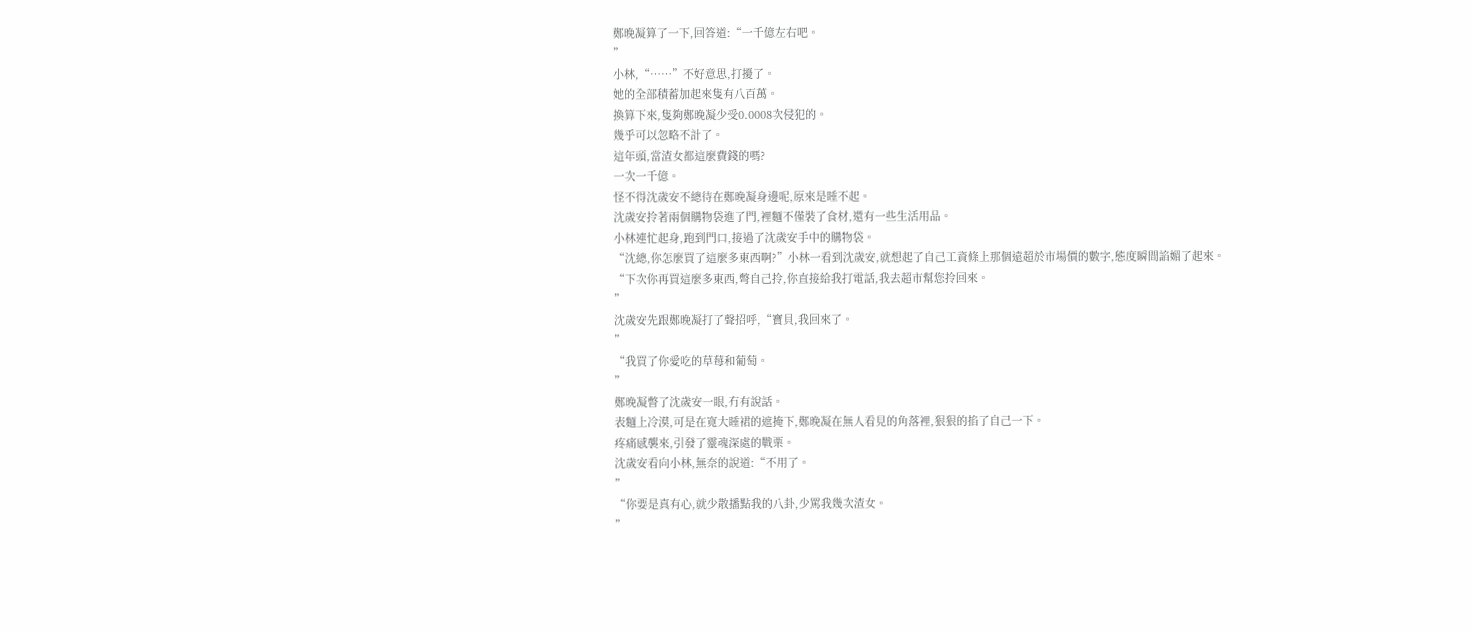鄭晚凝算了一下,回答道:“一千億左右吧。
”
小林,“……”不好意思,打擾了。
她的全部積蓄加起來隻有八百萬。
換算下來,隻夠鄭晚凝少受0.0008次侵犯的。
幾乎可以忽略不計了。
這年頭,當渣女都這麼費錢的嗎?
一次一千億。
怪不得沈歲安不總待在鄭晚凝身邊呢,原來是睡不起。
沈歲安拎著兩個購物袋進了門,裡麵不僅裝了食材,還有一些生活用品。
小林連忙起身,跑到門口,接過了沈歲安手中的購物袋。
“沈總,你怎麼買了這麼多東西啊?”小林一看到沈歲安,就想起了自己工資條上那個遠超於市場價的數字,態度瞬間諂媚了起來。
“下次你再買這麼多東西,彆自己拎,你直接給我打電話,我去超市幫您拎回來。
”
沈歲安先跟鄭晚凝打了聲招呼,“寶貝,我回來了。
”
“我買了你愛吃的草莓和葡萄。
”
鄭晚凝瞥了沈歲安一眼,冇有說話。
表麵上冷漠,可是在寬大睡裙的遮掩下,鄭晚凝在無人看見的角落裡,狠狠的掐了自己一下。
疼痛感襲來,引發了靈魂深處的戰栗。
沈歲安看向小林,無奈的說道:“不用了。
”
“你要是真有心,就少散播點我的八卦,少罵我幾次渣女。
”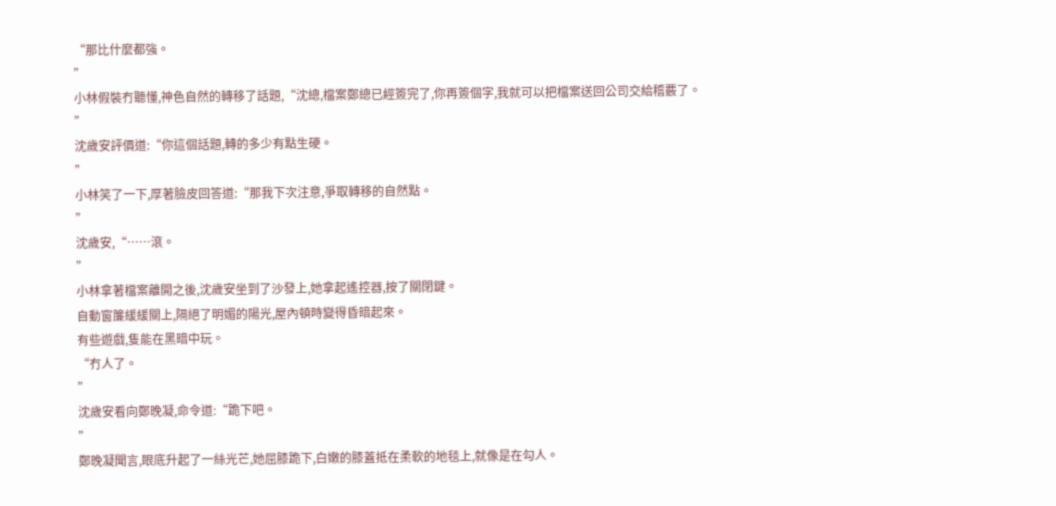“那比什麼都強。
”
小林假裝冇聽懂,神色自然的轉移了話題,“沈總,檔案鄭總已經簽完了,你再簽個字,我就可以把檔案送回公司交給稽覈了。
”
沈歲安評價道:“你這個話題,轉的多少有點生硬。
”
小林笑了一下,厚著臉皮回答道:“那我下次注意,爭取轉移的自然點。
”
沈歲安,“……滾。
”
小林拿著檔案離開之後,沈歲安坐到了沙發上,她拿起遙控器,按了關閉鍵。
自動窗簾緩緩關上,隔絕了明媚的陽光,屋內頓時變得昏暗起來。
有些遊戲,隻能在黑暗中玩。
“冇人了。
”
沈歲安看向鄭晚凝,命令道:“跪下吧。
”
鄭晚凝聞言,眼底升起了一絲光芒,她屈膝跪下,白嫩的膝蓋抵在柔軟的地毯上,就像是在勾人。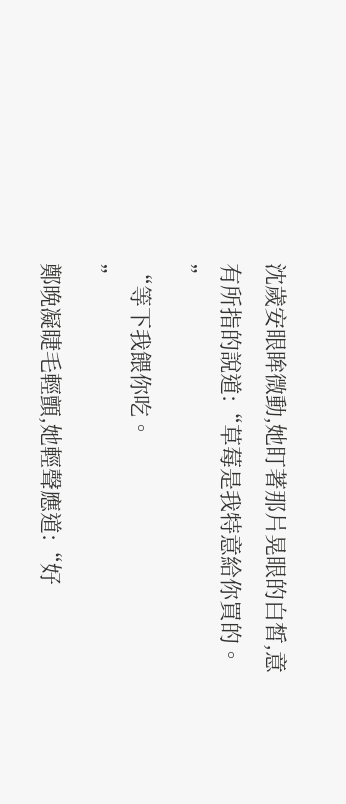沈歲安眼眸微動,她盯著那片晃眼的白皙,意有所指的說道:“草莓是我特意給你買的。
”
“等下我餵你吃。
”
鄭晚凝睫毛輕顫,她輕聲應道:“好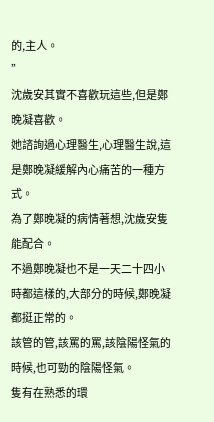的,主人。
”
沈歲安其實不喜歡玩這些,但是鄭晚凝喜歡。
她諮詢過心理醫生,心理醫生說,這是鄭晚凝緩解內心痛苦的一種方式。
為了鄭晚凝的病情著想,沈歲安隻能配合。
不過鄭晚凝也不是一天二十四小時都這樣的,大部分的時候,鄭晚凝都挺正常的。
該管的管,該罵的罵,該陰陽怪氣的時候,也可勁的陰陽怪氣。
隻有在熟悉的環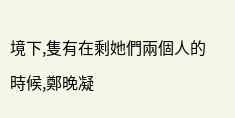境下,隻有在剩她們兩個人的時候,鄭晚凝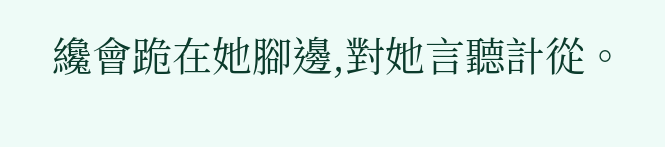纔會跪在她腳邊,對她言聽計從。